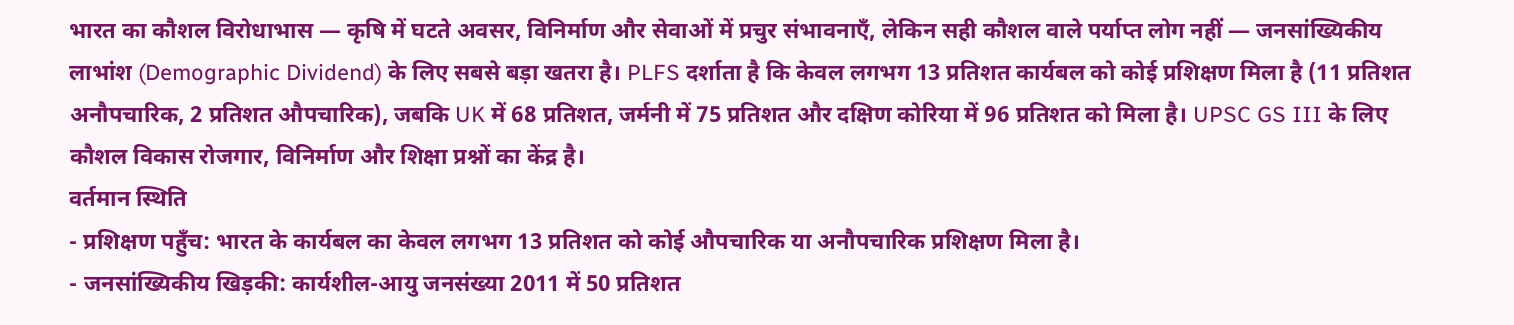भारत का कौशल विरोधाभास — कृषि में घटते अवसर, विनिर्माण और सेवाओं में प्रचुर संभावनाएँ, लेकिन सही कौशल वाले पर्याप्त लोग नहीं — जनसांख्यिकीय लाभांश (Demographic Dividend) के लिए सबसे बड़ा खतरा है। PLFS दर्शाता है कि केवल लगभग 13 प्रतिशत कार्यबल को कोई प्रशिक्षण मिला है (11 प्रतिशत अनौपचारिक, 2 प्रतिशत औपचारिक), जबकि UK में 68 प्रतिशत, जर्मनी में 75 प्रतिशत और दक्षिण कोरिया में 96 प्रतिशत को मिला है। UPSC GS III के लिए कौशल विकास रोजगार, विनिर्माण और शिक्षा प्रश्नों का केंद्र है।
वर्तमान स्थिति
- प्रशिक्षण पहुँच: भारत के कार्यबल का केवल लगभग 13 प्रतिशत को कोई औपचारिक या अनौपचारिक प्रशिक्षण मिला है।
- जनसांख्यिकीय खिड़की: कार्यशील-आयु जनसंख्या 2011 में 50 प्रतिशत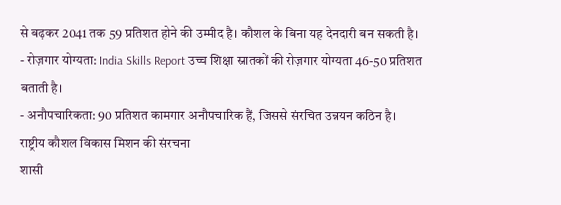से बढ़कर 2041 तक 59 प्रतिशत होने की उम्मीद है। कौशल के बिना यह देनदारी बन सकती है।
- रोज़गार योग्यता: India Skills Report उच्च शिक्षा स्नातकों की रोज़गार योग्यता 46-50 प्रतिशत बताती है।
- अनौपचारिकता: 90 प्रतिशत कामगार अनौपचारिक हैं, जिससे संरचित उन्नयन कठिन है।
राष्ट्रीय कौशल विकास मिशन की संरचना
शासी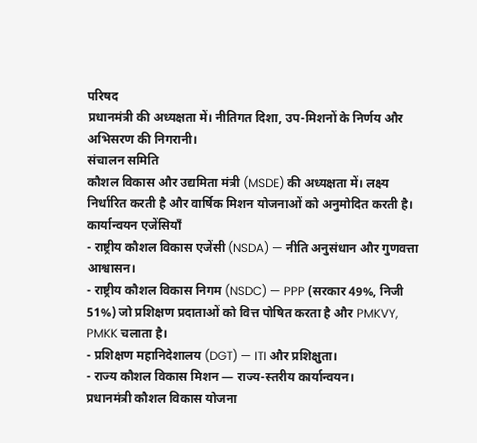परिषद
प्रधानमंत्री की अध्यक्षता में। नीतिगत दिशा, उप-मिशनों के निर्णय और अभिसरण की निगरानी।
संचालन समिति
कौशल विकास और उद्यमिता मंत्री (MSDE) की अध्यक्षता में। लक्ष्य निर्धारित करती है और वार्षिक मिशन योजनाओं को अनुमोदित करती है।
कार्यान्वयन एजेंसियाँ
- राष्ट्रीय कौशल विकास एजेंसी (NSDA) — नीति अनुसंधान और गुणवत्ता आश्वासन।
- राष्ट्रीय कौशल विकास निगम (NSDC) — PPP (सरकार 49%, निजी 51%) जो प्रशिक्षण प्रदाताओं को वित्त पोषित करता है और PMKVY, PMKK चलाता है।
- प्रशिक्षण महानिदेशालय (DGT) — ITI और प्रशिक्षुता।
- राज्य कौशल विकास मिशन — राज्य-स्तरीय कार्यान्वयन।
प्रधानमंत्री कौशल विकास योजना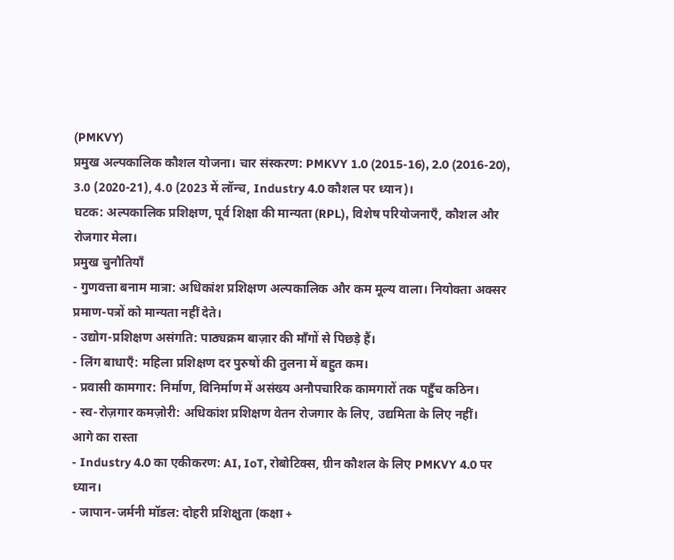(PMKVY)
प्रमुख अल्पकालिक कौशल योजना। चार संस्करण: PMKVY 1.0 (2015-16), 2.0 (2016-20), 3.0 (2020-21), 4.0 (2023 में लॉन्च, Industry 4.0 कौशल पर ध्यान)।
घटक: अल्पकालिक प्रशिक्षण, पूर्व शिक्षा की मान्यता (RPL), विशेष परियोजनाएँ, कौशल और रोजगार मेला।
प्रमुख चुनौतियाँ
- गुणवत्ता बनाम मात्रा: अधिकांश प्रशिक्षण अल्पकालिक और कम मूल्य वाला। नियोक्ता अक्सर प्रमाण-पत्रों को मान्यता नहीं देते।
- उद्योग-प्रशिक्षण असंगति: पाठ्यक्रम बाज़ार की माँगों से पिछड़े हैं।
- लिंग बाधाएँ: महिला प्रशिक्षण दर पुरुषों की तुलना में बहुत कम।
- प्रवासी कामगार: निर्माण, विनिर्माण में असंख्य अनौपचारिक कामगारों तक पहुँच कठिन।
- स्व-रोज़गार कमज़ोरी: अधिकांश प्रशिक्षण वेतन रोजगार के लिए, उद्यमिता के लिए नहीं।
आगे का रास्ता
- Industry 4.0 का एकीकरण: AI, IoT, रोबोटिक्स, ग्रीन कौशल के लिए PMKVY 4.0 पर ध्यान।
- जापान-जर्मनी मॉडल: दोहरी प्रशिक्षुता (कक्षा +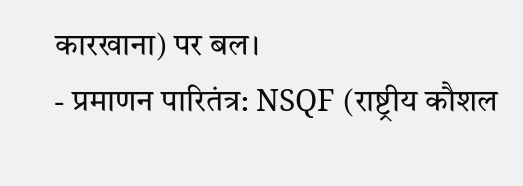कारखाना) पर बल।
- प्रमाणन पारितंत्र: NSQF (राष्ट्रीय कौशल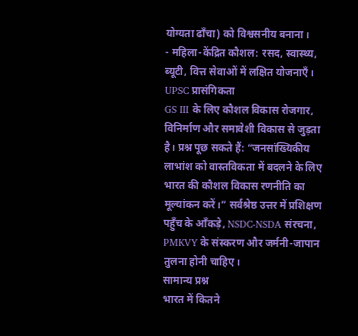योग्यता ढाँचा) को विश्वसनीय बनाना।
- महिला-केंद्रित कौशल: रसद, स्वास्थ्य, ब्यूटी, वित्त सेवाओं में लक्षित योजनाएँ।
UPSC प्रासंगिकता
GS III के लिए कौशल विकास रोजगार, विनिर्माण और समावेशी विकास से जुड़ता है। प्रश्न पूछ सकते हैं: “जनसांख्यिकीय लाभांश को वास्तविकता में बदलने के लिए भारत की कौशल विकास रणनीति का मूल्यांकन करें।” सर्वश्रेष्ठ उत्तर में प्रशिक्षण पहुँच के आँकड़े, NSDC-NSDA संरचना, PMKVY के संस्करण और जर्मनी-जापान तुलना होनी चाहिए।
सामान्य प्रश्न
भारत में कितने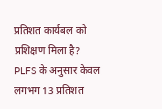प्रतिशत कार्यबल को प्रशिक्षण मिला है?
PLFS के अनुसार केवल लगभग 13 प्रतिशत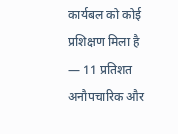कार्यबल को कोई प्रशिक्षण मिला है — 11 प्रतिशत अनौपचारिक और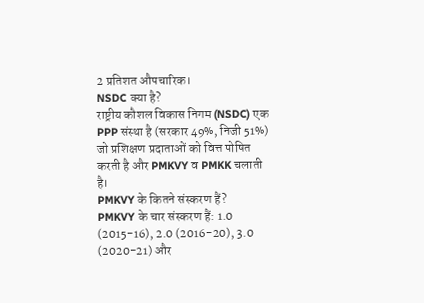2 प्रतिशत औपचारिक।
NSDC क्या है?
राष्ट्रीय कौशल विकास निगम (NSDC) एक PPP संस्था है (सरकार 49%, निजी 51%) जो प्रशिक्षण प्रदाताओं को वित्त पोषित करती है और PMKVY व PMKK चलाती है।
PMKVY के कितने संस्करण हैं?
PMKVY के चार संस्करण हैं: 1.0 (2015-16), 2.0 (2016-20), 3.0 (2020-21) और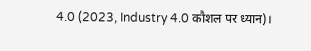4.0 (2023, Industry 4.0 कौशल पर ध्यान)।